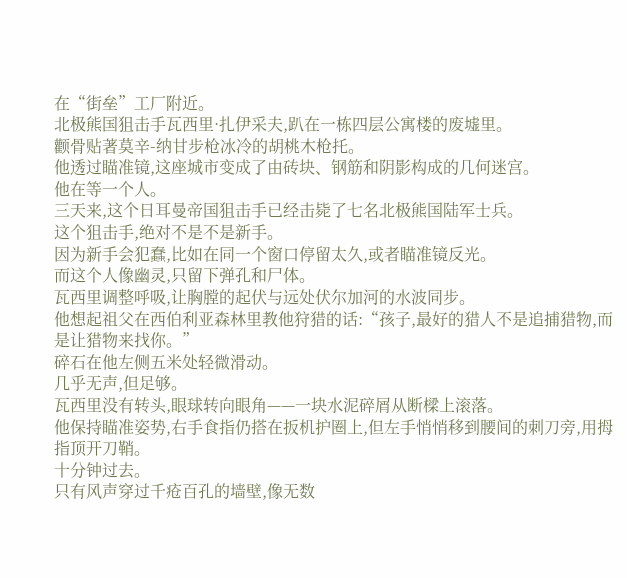在“街垒”工厂附近。
北极熊国狙击手瓦西里·扎伊采夫,趴在一栋四层公寓楼的废墟里。
颧骨贴著莫辛-纳甘步枪冰冷的胡桃木枪托。
他透过瞄准镜,这座城市变成了由砖块、钢筋和阴影构成的几何迷宫。
他在等一个人。
三天来,这个日耳曼帝国狙击手已经击毙了七名北极熊国陆军士兵。
这个狙击手,绝对不是不是新手。
因为新手会犯蠢,比如在同一个窗口停留太久,或者瞄准镜反光。
而这个人像幽灵,只留下弹孔和尸体。
瓦西里调整呼吸,让胸膛的起伏与远处伏尔加河的水波同步。
他想起祖父在西伯利亚森林里教他狩猎的话:“孩子,最好的猎人不是追捕猎物,而是让猎物来找你。”
碎石在他左侧五米处轻微滑动。
几乎无声,但足够。
瓦西里没有转头,眼球转向眼角——一块水泥碎屑从断樑上滚落。
他保持瞄准姿势,右手食指仍搭在扳机护圈上,但左手悄悄移到腰间的刺刀旁,用拇指顶开刀鞘。
十分钟过去。
只有风声穿过千疮百孔的墙壁,像无数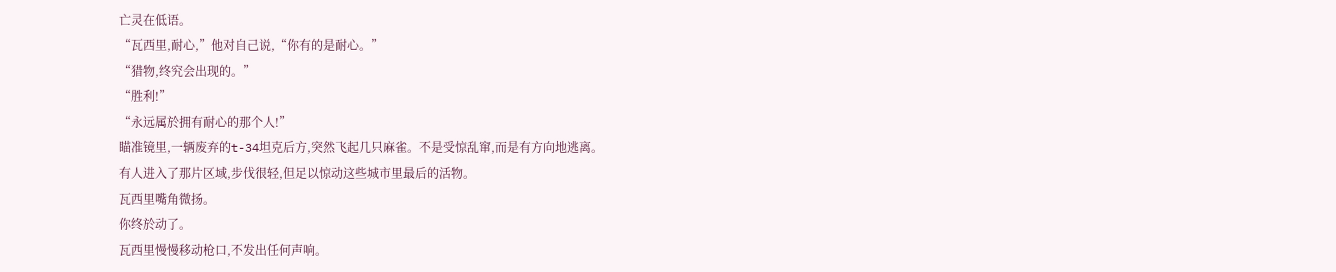亡灵在低语。
“瓦西里,耐心,”他对自己说,“你有的是耐心。”
“猎物,终究会出现的。”
“胜利!”
“永远属於拥有耐心的那个人!”
瞄准镜里,一辆废弃的t-34坦克后方,突然飞起几只麻雀。不是受惊乱窜,而是有方向地逃离。
有人进入了那片区域,步伐很轻,但足以惊动这些城市里最后的活物。
瓦西里嘴角微扬。
你终於动了。
瓦西里慢慢移动枪口,不发出任何声响。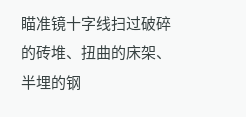瞄准镜十字线扫过破碎的砖堆、扭曲的床架、半埋的钢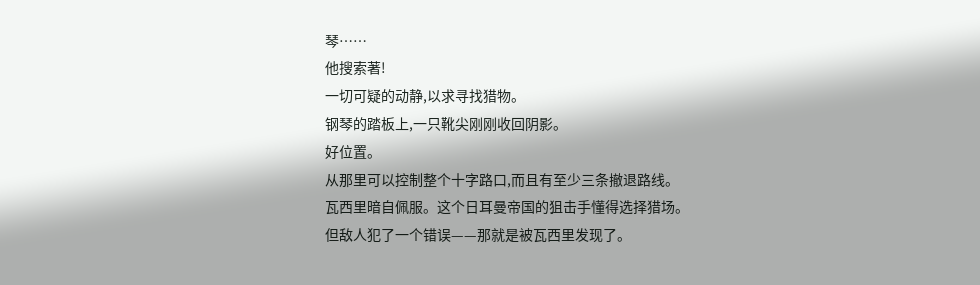琴……
他搜索著!
一切可疑的动静,以求寻找猎物。
钢琴的踏板上,一只靴尖刚刚收回阴影。
好位置。
从那里可以控制整个十字路口,而且有至少三条撤退路线。
瓦西里暗自佩服。这个日耳曼帝国的狙击手懂得选择猎场。
但敌人犯了一个错误——那就是被瓦西里发现了。